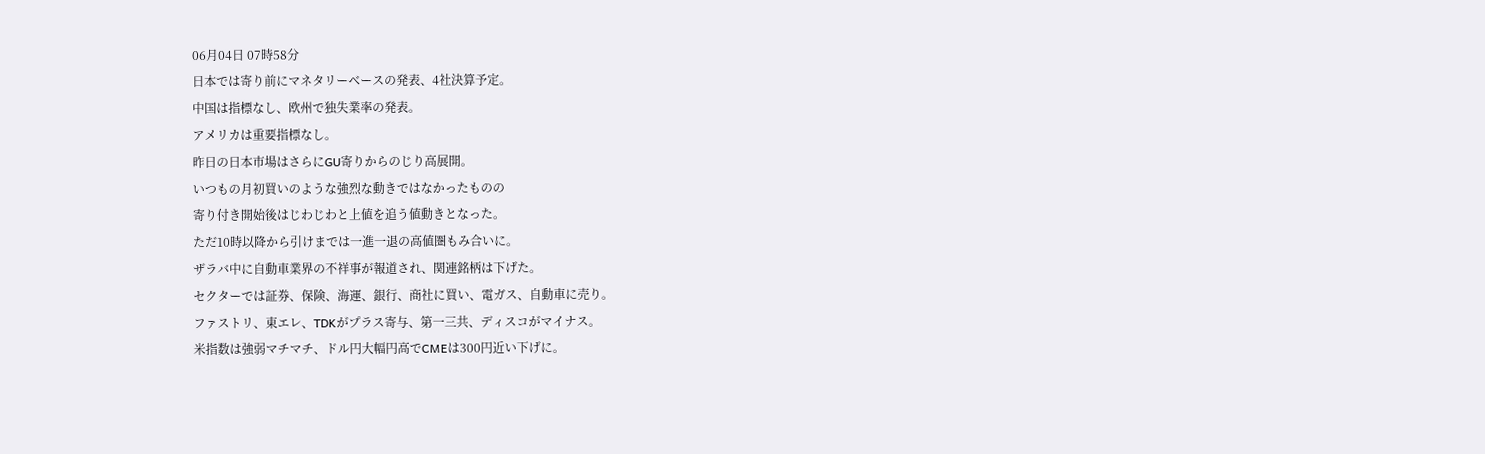06月04日 07時58分
日本では寄り前にマネタリーベースの発表、4社決算予定。
中国は指標なし、欧州で独失業率の発表。
アメリカは重要指標なし。
昨日の日本市場はさらにGU寄りからのじり高展開。
いつもの月初買いのような強烈な動きではなかったものの
寄り付き開始後はじわじわと上値を追う値動きとなった。
ただ10時以降から引けまでは一進一退の高値圏もみ合いに。
ザラバ中に自動車業界の不祥事が報道され、関連銘柄は下げた。
セクターでは証券、保険、海運、銀行、商社に買い、電ガス、自動車に売り。
ファストリ、東エレ、TDKがプラス寄与、第一三共、ディスコがマイナス。
米指数は強弱マチマチ、ドル円大幅円高でCMEは300円近い下げに。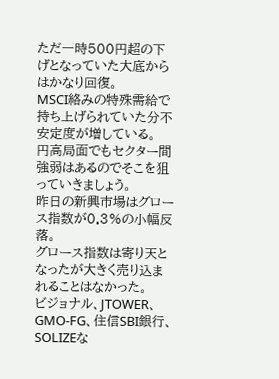ただ一時500円超の下げとなっていた大底からはかなり回復。
MSCI絡みの特殊需給で持ち上げられていた分不安定度が増している。
円高局面でもセクター間強弱はあるのでそこを狙っていきましょう。
昨日の新興市場はグロース指数が0.3%の小幅反落。
グロース指数は寄り天となったが大きく売り込まれることはなかった。
ビジョナル、JTOWER、GMO-FG、住信SBI銀行、SOLIZEな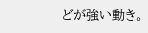どが強い動き。